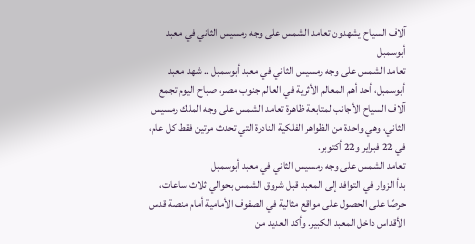آلاف السياح يشهدون تعامد الشمس على وجه رمسيس الثاني في معبد أبوسمبل
تعامد الشمس على وجه رمسيس الثاني في معبد أبوسمبل .. شهد معبد أبوسمبل، أحد أهم المعالم الأثرية في العالم جنوب مصر، صباح اليوم تجمع آلاف السياح الأجانب لمتابعة ظاهرة تعامد الشمس على وجه الملك رمسيس الثاني، وهي واحدة من الظواهر الفلكية النادرة التي تحدث مرتين فقط كل عام، في 22 فبراير و22 أكتوبر.
تعامد الشمس على وجه رمسيس الثاني في معبد أبوسمبل
بدأ الزوار في التوافد إلى المعبد قبل شروق الشمس بحوالي ثلاث ساعات، حرصًا على الحصول على مواقع مثالية في الصفوف الأمامية أمام منصة قدس الأقداس داخل المعبد الكبير. وأكد العديد من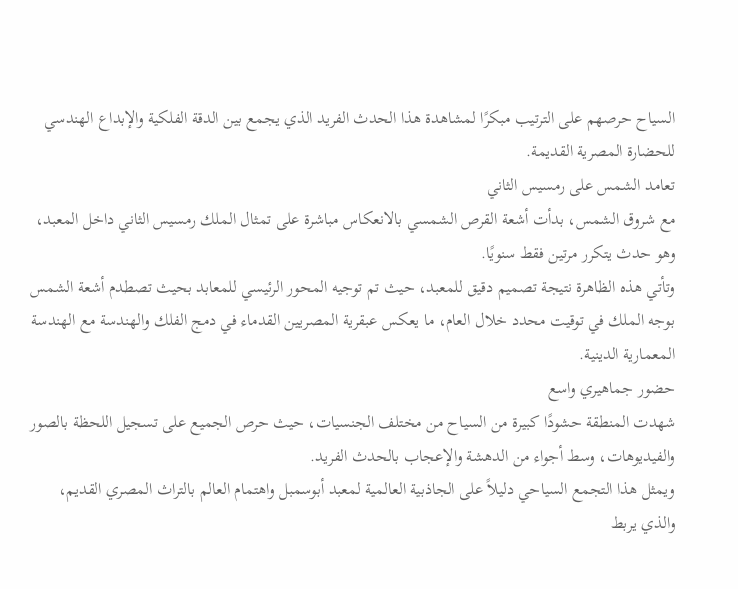السياح حرصهم على الترتيب مبكرًا لمشاهدة هذا الحدث الفريد الذي يجمع بين الدقة الفلكية والإبداع الهندسي للحضارة المصرية القديمة.
تعامد الشمس على رمسيس الثاني
مع شروق الشمس، بدأت أشعة القرص الشمسي بالانعكاس مباشرة على تمثال الملك رمسيس الثاني داخل المعبد، وهو حدث يتكرر مرتين فقط سنويًا.
وتأتي هذه الظاهرة نتيجة تصميم دقيق للمعبد، حيث تم توجيه المحور الرئيسي للمعابد بحيث تصطدم أشعة الشمس بوجه الملك في توقيت محدد خلال العام، ما يعكس عبقرية المصريين القدماء في دمج الفلك والهندسة مع الهندسة المعمارية الدينية.
حضور جماهيري واسع
شهدت المنطقة حشودًا كبيرة من السياح من مختلف الجنسيات، حيث حرص الجميع على تسجيل اللحظة بالصور والفيديوهات، وسط أجواء من الدهشة والإعجاب بالحدث الفريد.
ويمثل هذا التجمع السياحي دليلاً على الجاذبية العالمية لمعبد أبوسمبل واهتمام العالم بالتراث المصري القديم، والذي يربط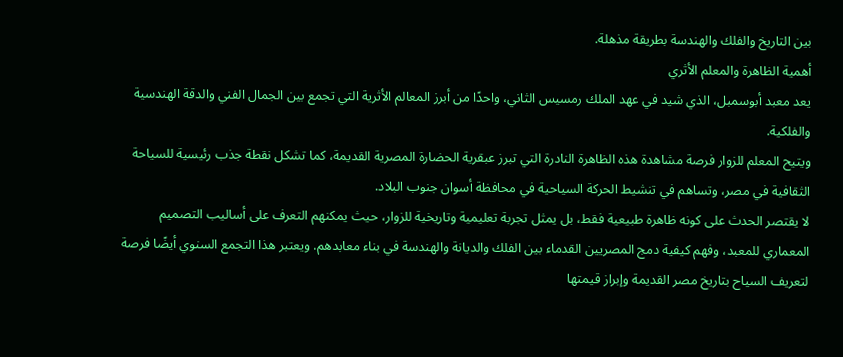بين التاريخ والفلك والهندسة بطريقة مذهلة.
أهمية الظاهرة والمعلم الأثري
يعد معبد أبوسمبل، الذي شيد في عهد الملك رمسيس الثاني، واحدًا من أبرز المعالم الأثرية التي تجمع بين الجمال الفني والدقة الهندسية والفلكية.
ويتيح المعلم للزوار فرصة مشاهدة هذه الظاهرة النادرة التي تبرز عبقرية الحضارة المصرية القديمة، كما تشكل نقطة جذب رئيسية للسياحة الثقافية في مصر، وتساهم في تنشيط الحركة السياحية في محافظة أسوان جنوب البلاد.
لا يقتصر الحدث على كونه ظاهرة طبيعية فقط، بل يمثل تجربة تعليمية وتاريخية للزوار، حيث يمكنهم التعرف على أساليب التصميم المعماري للمعبد، وفهم كيفية دمج المصريين القدماء بين الفلك والديانة والهندسة في بناء معابدهم. ويعتبر هذا التجمع السنوي أيضًا فرصة لتعريف السياح بتاريخ مصر القديمة وإبراز قيمتها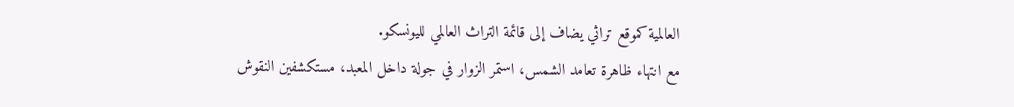العالمية كموقع تراثي يضاف إلى قائمة التراث العالمي لليونسكو.
مع انتهاء ظاهرة تعامد الشمس، استمر الزوار في جولة داخل المعبد، مستكشفين النقوش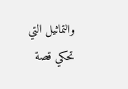والتماثيل التي تحكي قصة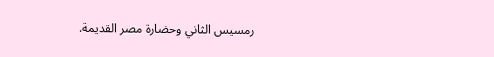رمسيس الثاني وحضارة مصر القديمة.